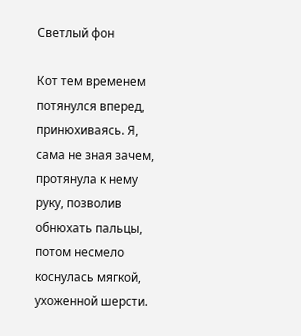Светлый фон

Кот тем временем потянулся вперед, принюхиваясь. Я, сама не зная зачем, протянула к нему руку, позволив обнюхать пальцы, потом несмело коснулась мягкой, ухоженной шерсти.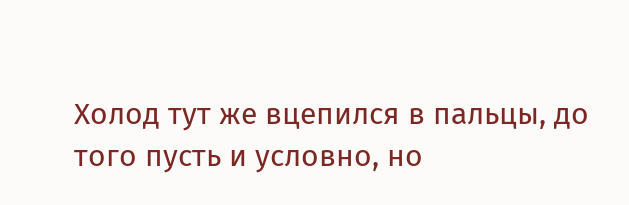Холод тут же вцепился в пальцы, до того пусть и условно, но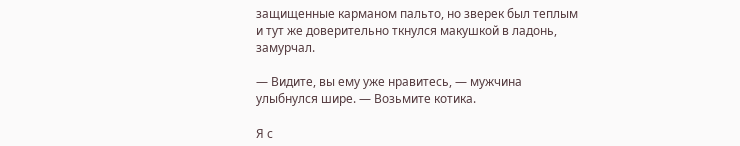защищенные карманом пальто, но зверек был теплым и тут же доверительно ткнулся макушкой в ладонь, замурчал.

— Видите, вы ему уже нравитесь, — мужчина улыбнулся шире. — Возьмите котика.

Я с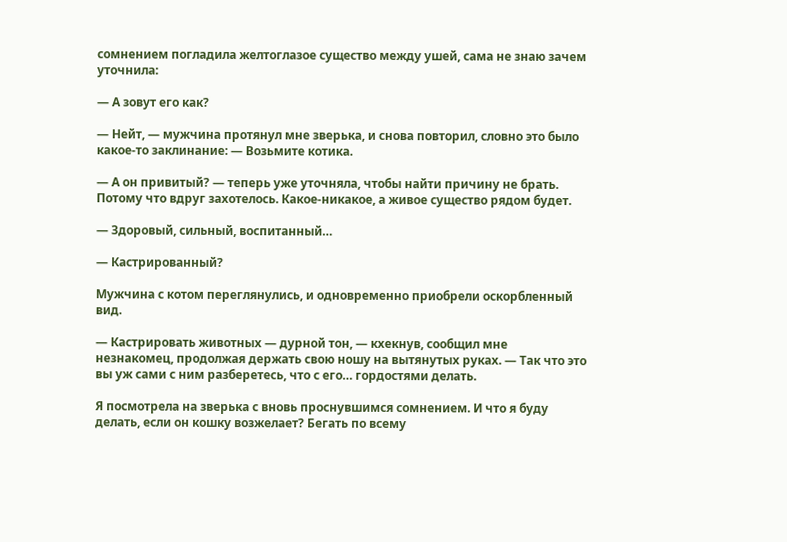сомнением погладила желтоглазое существо между ушей, сама не знаю зачем уточнила:

— А зовут его как?

— Нейт, — мужчина протянул мне зверька, и снова повторил, словно это было какое-то заклинание: — Возьмите котика.

— А он привитый? — теперь уже уточняла, чтобы найти причину не брать. Потому что вдруг захотелось. Какое-никакое, а живое существо рядом будет.

— Здоровый, сильный, воспитанный…

— Кастрированный?

Мужчина с котом переглянулись, и одновременно приобрели оскорбленный вид.

— Кастрировать животных — дурной тон, — кхекнув, сообщил мне незнакомец, продолжая держать свою ношу на вытянутых руках. — Так что это вы уж сами с ним разберетесь, что с его… гордостями делать.

Я посмотрела на зверька с вновь проснувшимся сомнением. И что я буду делать, если он кошку возжелает? Бегать по всему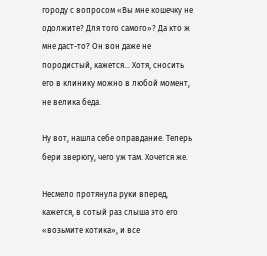городу с вопросом «Вы мне кошечку не одолжите? Для того самого»? Да кто ж мне даст-то? Он вон даже не породистый, кажется… Хотя, сносить его в клинику можно в любой момент, не велика беда.

Ну вот, нашла себе оправдание. Теперь бери зверюгу, чего уж там. Хочется же.

Несмело протянула руки вперед, кажется, в сотый раз слыша это его «возьмите котика», и все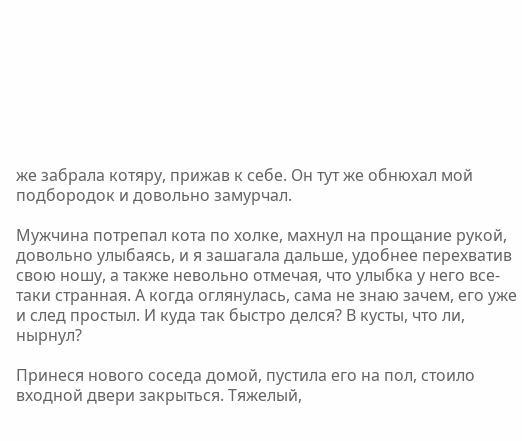же забрала котяру, прижав к себе. Он тут же обнюхал мой подбородок и довольно замурчал.

Мужчина потрепал кота по холке, махнул на прощание рукой, довольно улыбаясь, и я зашагала дальше, удобнее перехватив свою ношу, а также невольно отмечая, что улыбка у него все-таки странная. А когда оглянулась, сама не знаю зачем, его уже и след простыл. И куда так быстро делся? В кусты, что ли, нырнул?

Принеся нового соседа домой, пустила его на пол, стоило входной двери закрыться. Тяжелый,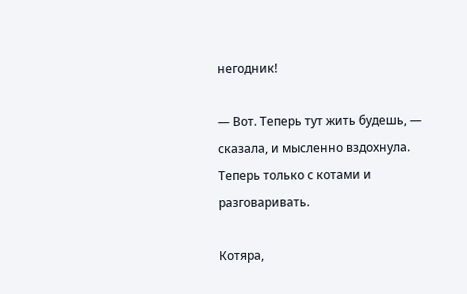негодник!

— Вот. Теперь тут жить будешь, — сказала, и мысленно вздохнула. Теперь только с котами и разговаривать.

Котяра,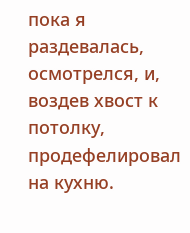пока я раздевалась, осмотрелся, и, воздев хвост к потолку, продефелировал на кухню.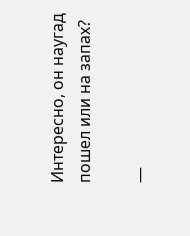Интересно, он наугад пошел или на запах?

—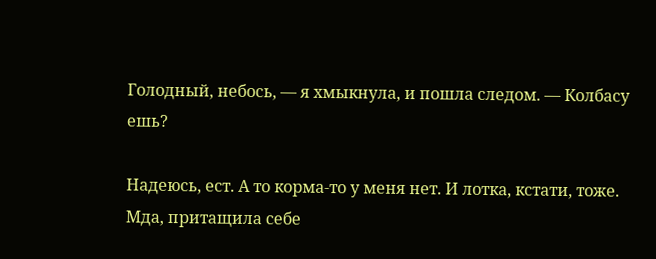Голодный, небось, — я хмыкнула, и пошла следом. — Колбасу ешь?

Надеюсь, ест. А то корма-то у меня нет. И лотка, кстати, тоже. Мда, притащила себе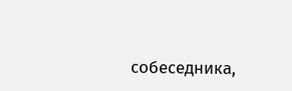собеседника,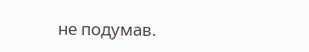не подумав.